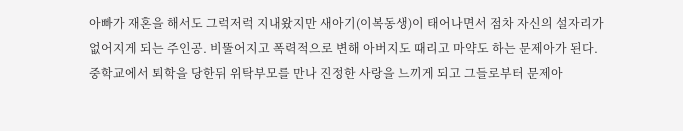아빠가 재혼을 해서도 그럭저럭 지내왔지만 새아기(이복동생)이 태어나면서 점차 자신의 설자리가 없어지게 되는 주인공. 비뚤어지고 폭력적으로 변해 아버지도 때리고 마약도 하는 문제아가 된다. 중학교에서 퇴학을 당한뒤 위탁부모를 만나 진정한 사랑을 느끼게 되고 그들로부터 문제아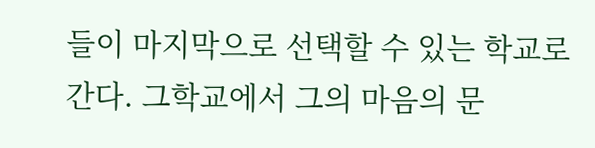들이 마지막으로 선택할 수 있는 학교로 간다. 그학교에서 그의 마음의 문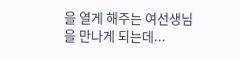을 열게 해주는 여선생님을 만나게 되는데...